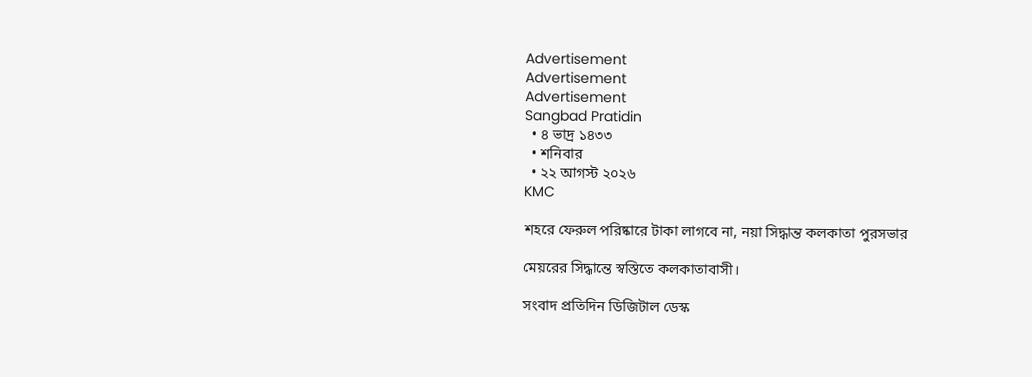Advertisement
Advertisement
Advertisement
Sangbad Pratidin
  • ৪ ভাদ্র ১৪৩৩
  • শনিবার
  • ২২ আগস্ট ২০২৬
KMC

শহরে ফেরুল পরিষ্কারে টাকা লাগবে না, নয়া সিদ্ধান্ত কলকাতা পুরসভার

মেয়রের সিদ্ধান্তে স্বস্তিতে কলকাতাবাসী।

সংবাদ প্রতিদিন ডিজিটাল ডেস্ক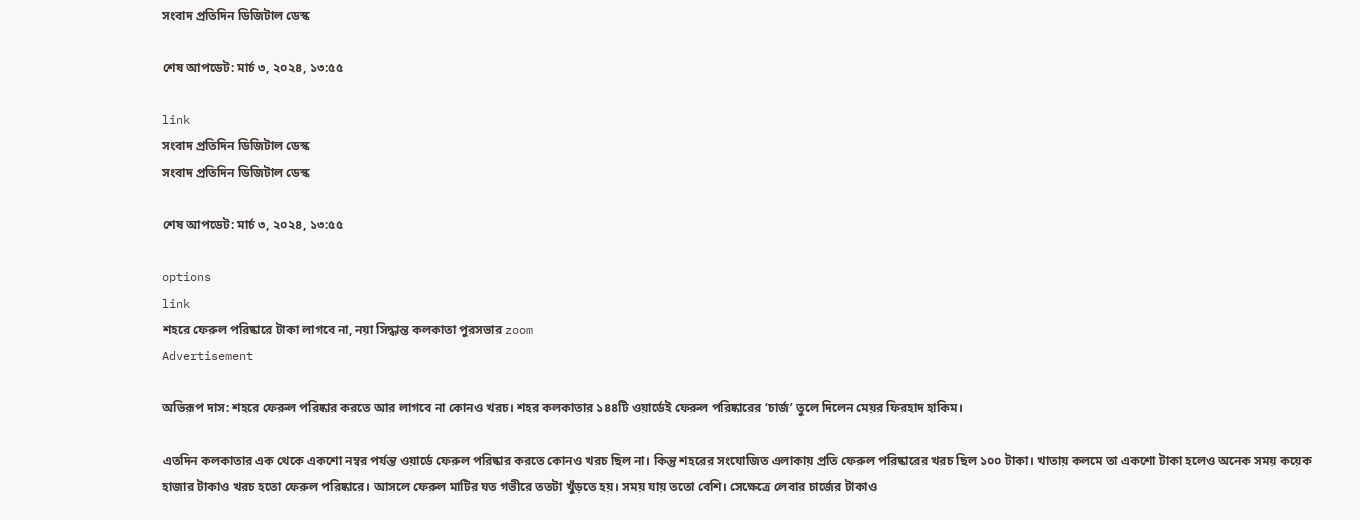সংবাদ প্রতিদিন ডিজিটাল ডেস্ক

শেষ আপডেট: মার্চ ৩, ২০২৪, ১৩:৫৫

link
সংবাদ প্রতিদিন ডিজিটাল ডেস্ক
সংবাদ প্রতিদিন ডিজিটাল ডেস্ক

শেষ আপডেট: মার্চ ৩, ২০২৪, ১৩:৫৫

options
link
শহরে ফেরুল পরিষ্কারে টাকা লাগবে না, নয়া সিদ্ধান্ত কলকাতা পুরসভার zoom
Advertisement

অভিরূপ দাস: শহরে ফেরুল পরিষ্কার করতে আর লাগবে না কোনও খরচ। শহর কলকাতার ১৪৪টি ওয়ার্ডেই ফেরুল পরিষ্কারের ‘চার্জ’ তুলে দিলেন মেয়র ফিরহাদ হাকিম।

এতদিন কলকাতার এক থেকে একশো নম্বর পর্যন্ত ওয়ার্ডে ফেরুল পরিষ্কার করতে কোনও খরচ ছিল না। কিন্তু শহরের সংযোজিত এলাকায় প্রতি ফেরুল পরিষ্কারের খরচ ছিল ১০০ টাকা। খাতায় কলমে তা একশো টাকা হলেও অনেক সময় কয়েক হাজার টাকাও খরচ হতো ফেরুল পরিষ্কারে। আসলে ফেরুল মাটির যত গভীরে ততটা খুঁড়তে হয়। সময় যায় ততো বেশি। সেক্ষেত্রে লেবার চার্জের টাকাও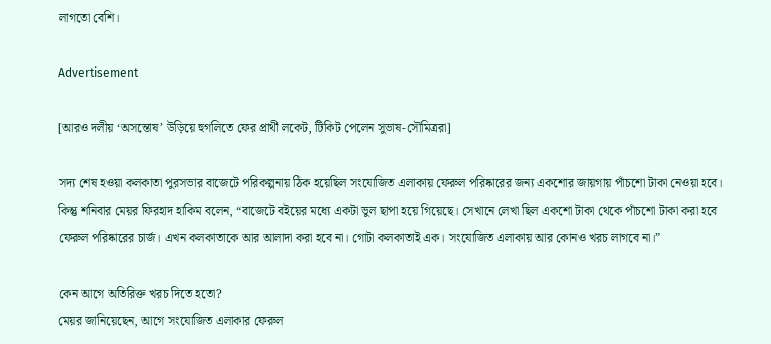লাগতো বেশি।

Advertisement

[আরও দলীয় ‘অসন্তোষ’ উড়িয়ে হুগলিতে ফের প্রার্থী লকেট, টিকিট পেলেন সুভাষ-সৌমিত্ররা]

সদ‌্য শেষ হওয়া কলকাতা পুরসভার বাজেটে পরিকল্পনায় ঠিক হয়েছিল সংযোজিত এলাকায় ফেরুল পরিষ্কারের জন‌্য একশোর জায়গায় পাঁচশো টাকা নেওয়া হবে। কিন্তু শনিবার মেয়র ফিরহাদ হাকিম বলেন, “বাজেটে বইয়ের মধ্যে একটা ভুল ছাপা হয়ে গিয়েছে। সেখানে লেখা ছিল একশো টাকা থেকে পাঁচশো টাকা করা হবে ফেরুল পরিষ্কারের চার্জ। এখন কলকাতাকে আর আলাদা করা হবে না। গোটা কলকাতাই এক। সংযোজিত এলাকায় আর কোনও খরচ লাগবে না।”

কেন আগে অতিরিক্ত খরচ দিতে হতো?
মেয়র জানিয়েছেন, আগে সংযোজিত এলাকার ফেরুল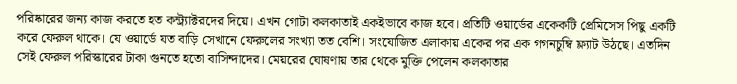পরিষ্কারের জন‌্য কাজ করতে হত কন্ট্র‌্যাক্টরদের দিয়ে। এখন গোটা কলকাতাই একইভাবে কাজ হবে। প্রতিটি ওয়ার্ডের একেকটি প্রেমিসেস পিছু একটি করে ফেরুল থাকে। যে ওয়ার্ডে যত বাড়ি সেখানে ফেরুলের সংখ‌্যা তত বেশি। সংযোজিত এলাকায় একের পর এক গগনচুম্বি ফ্ল‌্যাট উঠছে। এতদিন সেই ফেরুল পরিস্কারের টাকা গুনতে হতো বাসিন্দাদের। মেয়রের ঘোষণায় তার থেকে মুক্তি পেলেন কলকাতার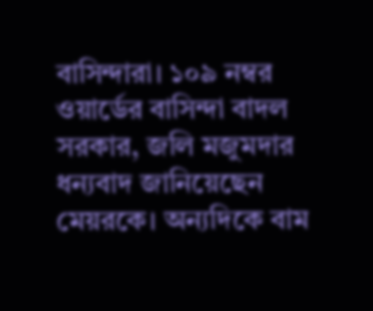বাসিন্দারা। ১০৯ নম্বর ওয়ার্ডের বাসিন্দা বাদল সরকার, জলি মজুমদার ধন‌্যবাদ জানিয়েছেন মেয়রকে। অন‌্যদিকে বাম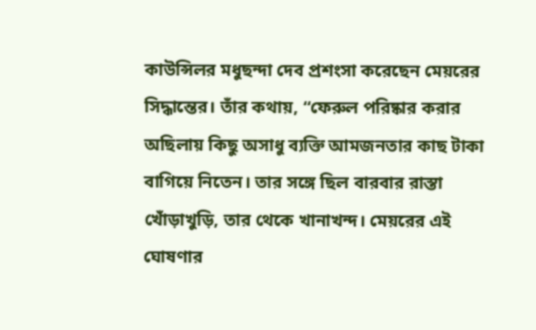কাউন্সিলর মধুছন্দা দেব প্রশংসা করেছেন মেয়রের সিদ্ধান্তের। তাঁর কথায়, “ফেরুল পরিষ্কার করার অছিলায় কিছু অসাধু ব‌্যক্তি আমজনতার কাছ টাকা বাগিয়ে নিতেন। তার সঙ্গে ছিল বারবার রাস্তা খোঁড়াখুড়ি, তার থেকে খানাখন্দ। মেয়রের এই ঘোষণার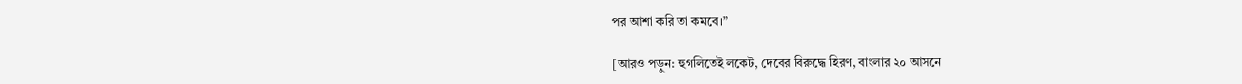পর আশা করি তা কমবে।”

[আরও পড়ুন: হুগলিতেই লকেট, দেবের বিরুদ্ধে হিরণ, বাংলার ২০ আসনে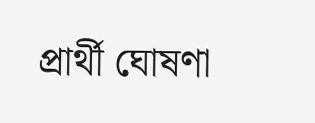প্রার্থী ঘোষণা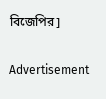বিজেপির]

Advertisement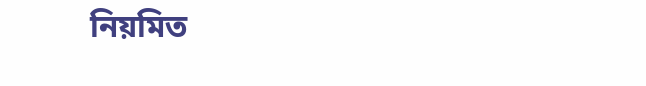নিয়মিত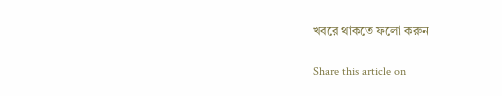খবরে থাকতে ফলো করুন

Share this article on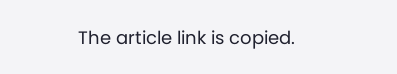The article link is copied.